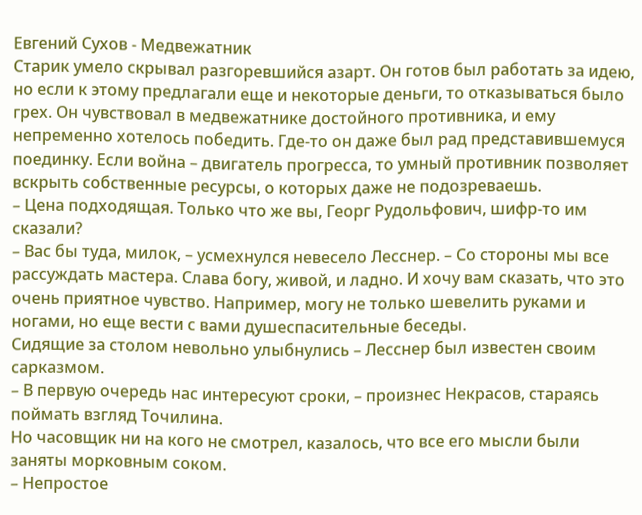Евгений Сухов - Медвежатник
Старик умело скрывал разгоревшийся азарт. Он готов был работать за идею, но если к этому предлагали еще и некоторые деньги, то отказываться было грех. Он чувствовал в медвежатнике достойного противника, и ему непременно хотелось победить. Где-то он даже был рад представившемуся поединку. Если война – двигатель прогресса, то умный противник позволяет вскрыть собственные ресурсы, о которых даже не подозреваешь.
– Цена подходящая. Только что же вы, Георг Рудольфович, шифр-то им сказали?
– Вас бы туда, милок, – усмехнулся невесело Лесснер. – Со стороны мы все рассуждать мастера. Слава богу, живой, и ладно. И хочу вам сказать, что это очень приятное чувство. Например, могу не только шевелить руками и ногами, но еще вести с вами душеспасительные беседы.
Сидящие за столом невольно улыбнулись – Лесснер был известен своим сарказмом.
– В первую очередь нас интересуют сроки, – произнес Некрасов, стараясь поймать взгляд Точилина.
Но часовщик ни на кого не смотрел, казалось, что все его мысли были заняты морковным соком.
– Непростое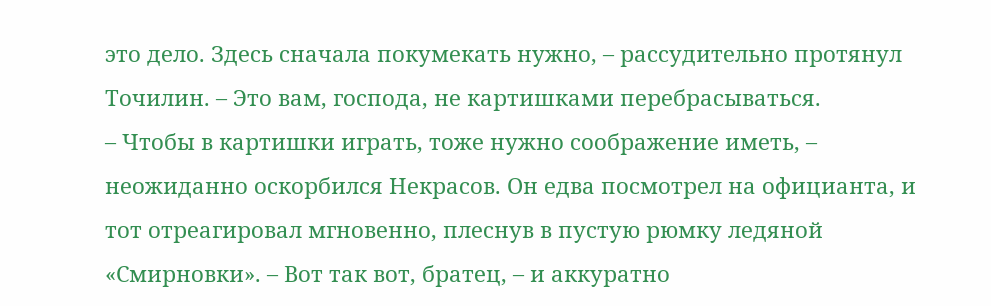это дело. Здесь сначала покумекать нужно, – рассудительно протянул Точилин. – Это вам, господа, не картишками перебрасываться.
– Чтобы в картишки играть, тоже нужно соображение иметь, – неожиданно оскорбился Некрасов. Он едва посмотрел на официанта, и тот отреагировал мгновенно, плеснув в пустую рюмку ледяной «Смирновки». – Вот так вот, братец, – и аккуратно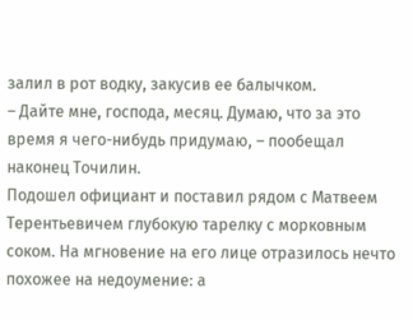залил в рот водку, закусив ее балычком.
– Дайте мне, господа, месяц. Думаю, что за это время я чего-нибудь придумаю, – пообещал наконец Точилин.
Подошел официант и поставил рядом с Матвеем Терентьевичем глубокую тарелку с морковным соком. На мгновение на его лице отразилось нечто похожее на недоумение: а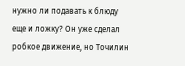нужно ли подавать к блюду еще и ложку? Он уже сделал робкое движение, но Точилин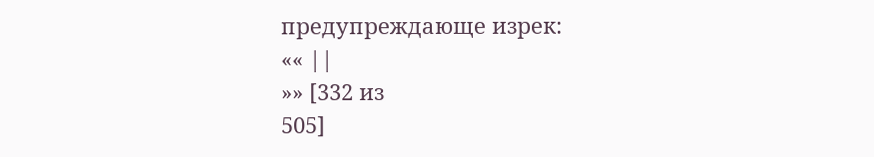предупреждающе изрек:
«« ||
»» [332 из
505]